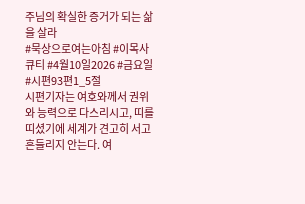주님의 확실한 증거가 되는 삶을 살라
#묵상으로여는아침 #이목사큐티 #4월10일2026 #금요일 #시편93편1_5절
시편기자는 여호와께서 권위와 능력으로 다스리시고, 띠를 띠셨기에 세계가 견고히 서고 흔들리지 안는다. 여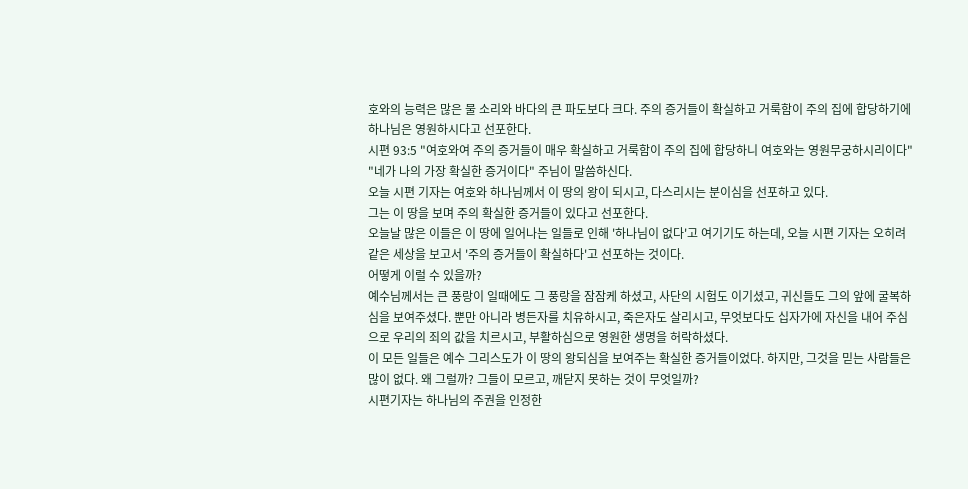호와의 능력은 많은 물 소리와 바다의 큰 파도보다 크다. 주의 증거들이 확실하고 거룩함이 주의 집에 합당하기에 하나님은 영원하시다고 선포한다.
시편 93:5 "여호와여 주의 증거들이 매우 확실하고 거룩함이 주의 집에 합당하니 여호와는 영원무궁하시리이다"
"네가 나의 가장 확실한 증거이다" 주님이 말씀하신다.
오늘 시편 기자는 여호와 하나님께서 이 땅의 왕이 되시고, 다스리시는 분이심을 선포하고 있다.
그는 이 땅을 보며 주의 확실한 증거들이 있다고 선포한다.
오늘날 많은 이들은 이 땅에 일어나는 일들로 인해 '하나님이 없다'고 여기기도 하는데, 오늘 시편 기자는 오히려 같은 세상을 보고서 '주의 증거들이 확실하다'고 선포하는 것이다.
어떻게 이럴 수 있을까?
예수님께서는 큰 풍랑이 일때에도 그 풍랑을 잠잠케 하셨고, 사단의 시험도 이기셨고, 귀신들도 그의 앞에 굴복하심을 보여주셨다. 뿐만 아니라 병든자를 치유하시고, 죽은자도 살리시고, 무엇보다도 십자가에 자신을 내어 주심으로 우리의 죄의 값을 치르시고, 부활하심으로 영원한 생명을 허락하셨다.
이 모든 일들은 예수 그리스도가 이 땅의 왕되심을 보여주는 확실한 증거들이었다. 하지만, 그것을 믿는 사람들은 많이 없다. 왜 그럴까? 그들이 모르고, 깨닫지 못하는 것이 무엇일까?
시편기자는 하나님의 주권을 인정한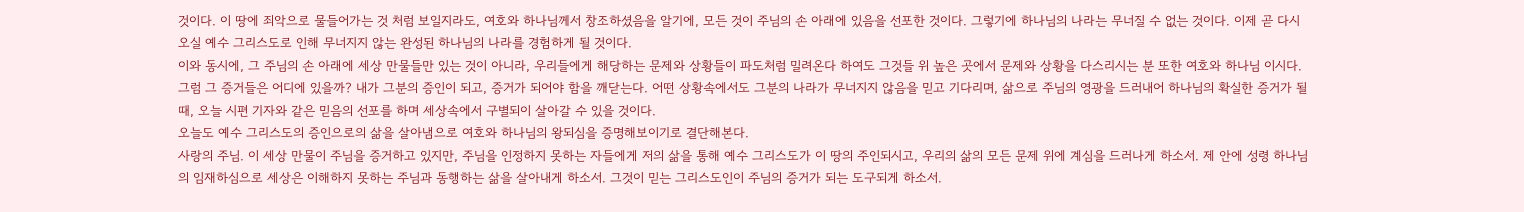것이다. 이 땅에 죄악으로 물들어가는 것 처럼 보일지라도, 여호와 하나님께서 창조하셨음을 알기에, 모든 것이 주님의 손 아래에 있음을 선포한 것이다. 그렇기에 하나님의 나라는 무너질 수 없는 것이다. 이제 곧 다시 오실 예수 그리스도로 인해 무너지지 않는 완성된 하나님의 나라를 경험하게 될 것이다.
이와 동시에, 그 주님의 손 아래에 세상 만물들만 있는 것이 아니라, 우리들에게 해당하는 문제와 상황들이 파도처럼 밀려온다 하여도 그것들 위 높은 곳에서 문제와 상황을 다스리시는 분 또한 여호와 하나님 이시다.
그럼 그 증거들은 어디에 있을까? 내가 그분의 증인이 되고, 증거가 되어야 함을 깨닫는다. 어떤 상황속에서도 그분의 나라가 무너지지 않음을 믿고 기다리며, 삶으로 주님의 영광을 드러내어 하나님의 확실한 증거가 될 때, 오늘 시편 기자와 같은 믿음의 선포를 하며 세상속에서 구별되이 살아갈 수 있을 것이다.
오늘도 예수 그리스도의 증인으로의 삶을 살아냄으로 여호와 하나님의 왕되심을 증명해보이기로 결단해본다.
사랑의 주님. 이 세상 만물이 주님을 증거하고 있지만, 주님을 인정하지 못하는 자들에게 저의 삶을 통해 예수 그리스도가 이 땅의 주인되시고, 우리의 삶의 모든 문제 위에 계심을 드러나게 하소서. 제 안에 성령 하나님의 임재하심으로 세상은 이해하지 못하는 주님과 동행하는 삶을 살아내게 하소서. 그것이 믿는 그리스도인이 주님의 증거가 되는 도구되게 하소서.